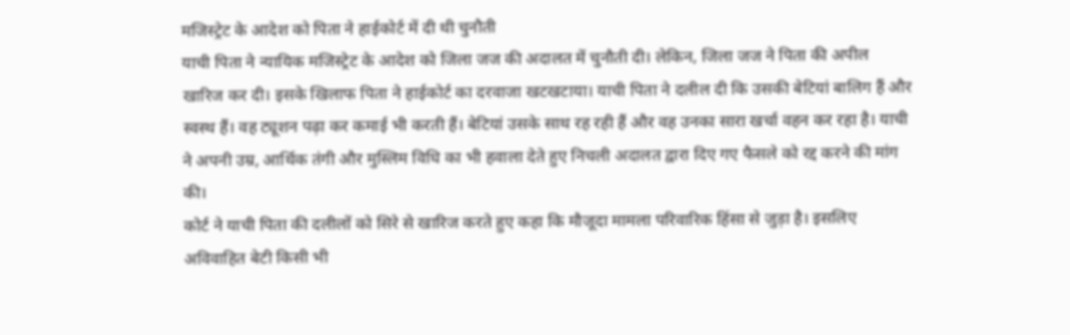मजिस्ट्रेट के आदेश को पिता ने हाईकोर्ट में दी थी चुनौती
याची पिता ने न्यायिक मजिस्ट्रेट के आदेश को जिला जज की अदालत में चुनौती दी। लेकिन, जिला जज ने पिता की अपील खारिज कर दी। इसके खिलाफ पिता ने हाईकोर्ट का दरवाजा खटखटाया। याची पिता ने दलील दी कि उसकी बेटियां बालिग हैं और स्वस्थ हैं। वह ट्यूशन पढ़ा कर कमाई भी करती हैं। बेटियां उसके साथ रह रही हैं और वह उनका सारा खर्चा वहन कर रहा है। याची ने अपनी उम्र, आर्थिक तंगी और मुस्लिम विधि का भी हवाला देते हुए निचली अदालत द्वारा दिए गए फैसले को रद्द करने की मांग की।
कोर्ट ने याची पिता की दलीलों को सिरे से खारिज करते हुए कहा कि मौजूदा मामला परिवारिक हिंसा से जुड़ा है। इसलिए अविवाहित बेटी किसी भी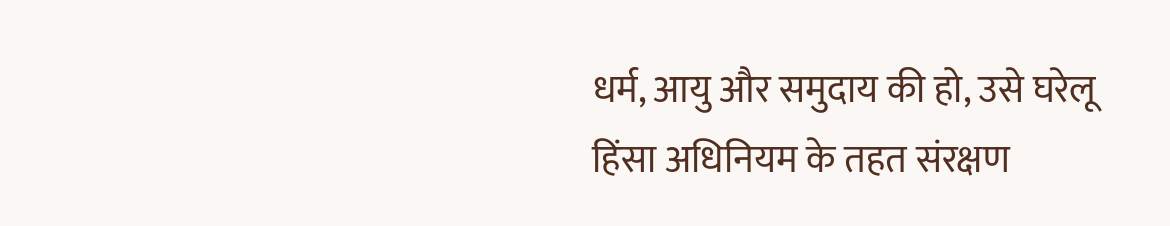धर्म, आयु और समुदाय की हो, उसे घरेलू हिंसा अधिनियम के तहत संरक्षण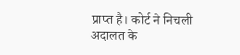प्राप्त है। कोर्ट ने निचली अदालत के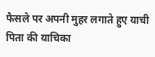फैसले पर अपनी मुहर लगाते हुए याची पिता की याचिका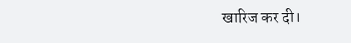खारिज कर दी।